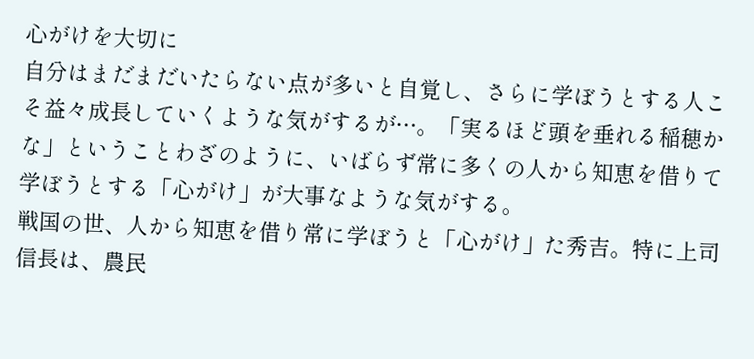心がけを大切に
自分はまだまだいたらない点が多いと自覚し、さらに学ぼうとする人こそ益々成長していくような気がするが…。「実るほど頭を垂れる稲穂かな」ということわざのように、いばらず常に多くの人から知恵を借りて学ぼうとする「心がけ」が大事なような気がする。
戦国の世、人から知恵を借り常に学ぼうと「心がけ」た秀吉。特に上司信長は、農民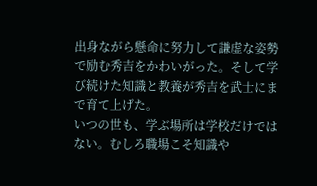出身ながら懸命に努力して謙虚な姿勢で励む秀吉をかわいがった。そして学び続けた知識と教養が秀吉を武士にまで育て上げた。
いつの世も、学ぶ場所は学校だけではない。むしろ職場こそ知識や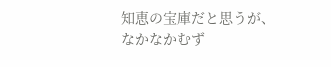知恵の宝庫だと思うが、なかなかむず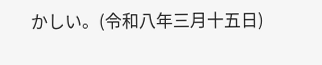かしい。(令和八年三月十五日)